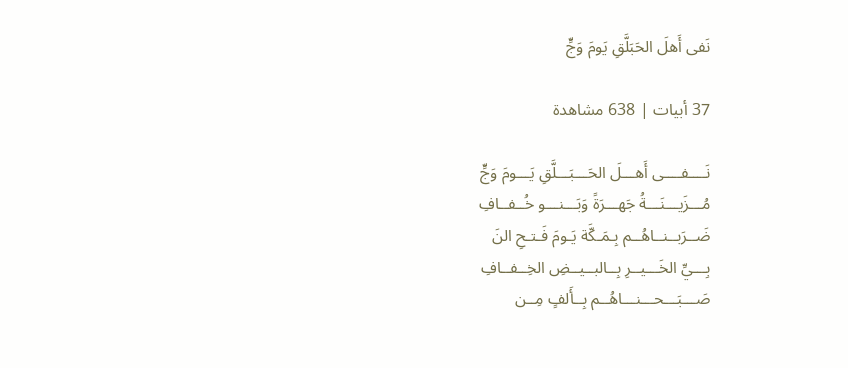نَفى أَهلَ الحَبَلَّقِ يَومَ وَجٍّ

37 أبيات | 638 مشاهدة

نَــــفــــى أَهـــلَ الحَـــبَـــلَّقِ يَـــومَ وَجٍّ
مُـــزَيـــنَـــةُ جَهـــرَةً وَبَـــنـــو خُــفــافِ
ضَــرَبــنــاهُــم بِـمَـكَّة يَـومَ فَـتـحِ النَ
بِـــيِّ الخَـــيــرِ بِــالبــيــضِ الخِــفــافِ
صَـــبَـــحـــنـــاهُــم بِــأَلفٍ مِــن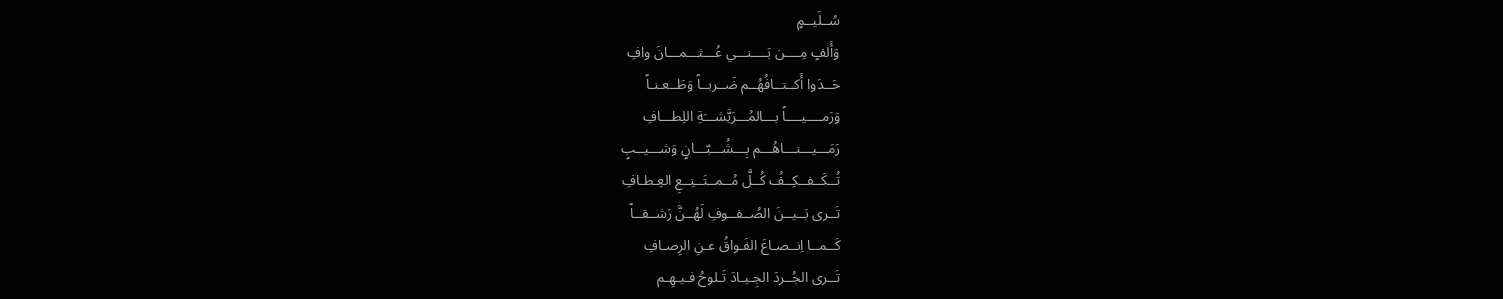سُــلَيــمٍ
وَأَلفٍ مِــــن بَــــنـــي عُـــثـــمـــانَ وافِ
حَــدَوا أَكــتــافُهُــم ضَــربــاً وَطَــعـنـاً
وَرَمــــيــــاً بـــالمُـــرَيَّشـــَةِ اللِطـــافِ
رَمَـــيـــنـــاهُـــم بِـــشُـــبّـــانٍ وَشـــيــبٍ
تُــكَــفــكِــفُ كُــلَّ مُــمــتَــنِــعِ العِـطـافِ
تَــرى بَــيــنَ الصُــفــوفِ لَهُــنَّ رَشــقــاً
كَــمــا اِنــصـاعَ الفَـواقُ عـنِ الرِصـافِ
تَــرى الجُــردَ الجِـيـادَ تَـلوحُ فـيـهِـم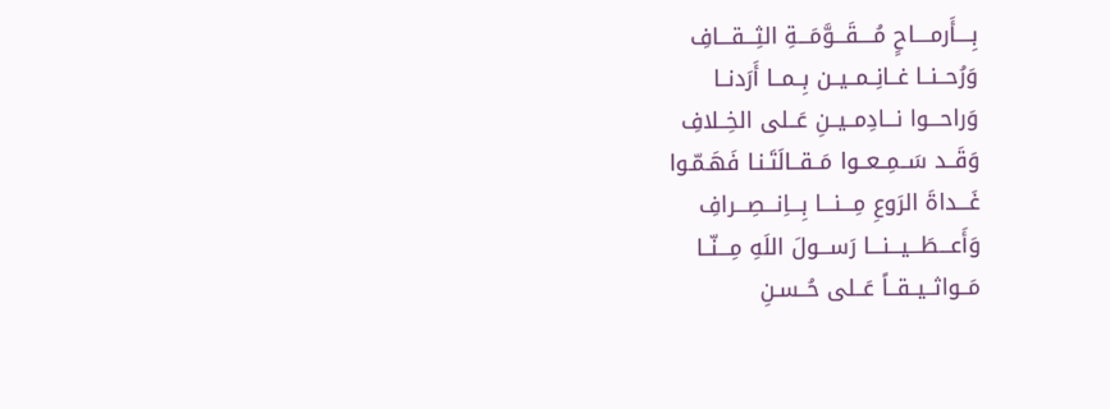بِــــأَرمــــاحٍ مُــــقَـــوَّمَـــةِ الثِـــقـــافِ
وَرُحــنــا غــانِــمــيــن بِــمــا أَرَدنــا
وَراحـــوا نـــادِمــيــنِ عَــلى الخِــلافِ
وَقَــد سَــمِــعــوا مَــقــالَتَـنـا فَهَـمّـوا
غَـــداةَ الرَوعِ مِـــنـــا بِـــاِنـــصِـــرافِ
وَأَعـــطَـــيـــنـــا رَســـولَ اللَهِ مِـــنّــا
مَــواثــيــقــاً عَــلى حُــسـنِ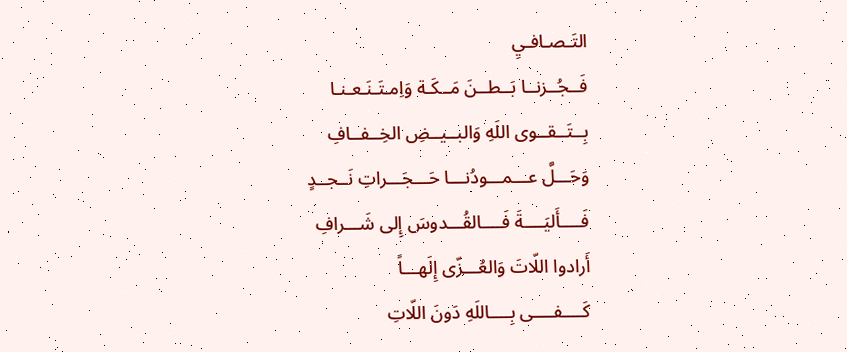التَـصـافـيِ
فَــجُــزنــا بَــطــنَ مَــكَـة وَاِمـتَـنَـعـنـا
بِــتَــقــوى اللَهِ وَالبــيــضِ الخِــفــافِ
وَحَـــلَّ عـــمـــودُنـــا حَـــجَـــراتِ نَــجــدٍ
فَــــأَليَــــةَ فَــــالقُـــدوسَ إِلى شَـــرافِ
أَرادوا اللّاتَ وَالعُـــزّى إِلَهـــاً
كَــــفــــى بِــــاللَهِ دَونَ اللّاتِ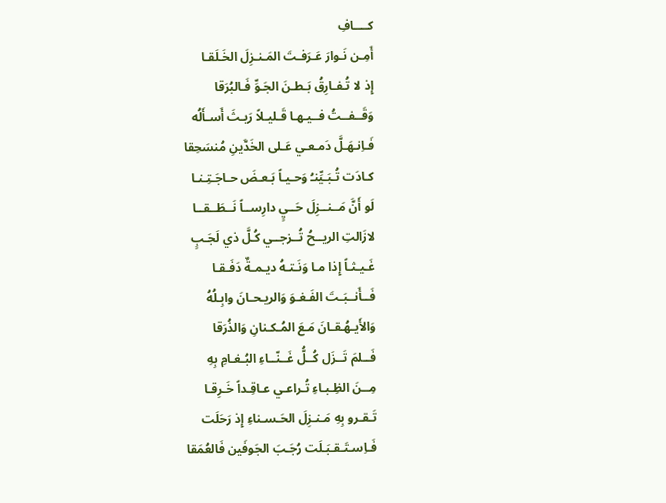كــــافِ
أَمِـن نَـوارَ عَـرَفـتَ المَـنـزِلَ الخَـلَقـا
إِذ لا تُـفـارِقُ بَـطـنَ الجَـوِّ فَـالبُرَقا
وَقَــفــتُ فــيـهـا قَـليـلاً رَيـثَ أَسـأَلُه
فَـاِنـهَـلَّ دَمـعـي عَـلى الخَدَّينِ مُنسَحِقا
كـادَت تُـبَـيِّنـُ وَحـيـاً بَـعـضَ حـاجَـتِـنـا
لَو أَنَّ مَــنــزِلَ حَــيٍ دارِســاً نَــطَــقــا
لازَالتِ الريــحُ تُــزجــي كُـلَّ ذي لَجَـبٍ
غَـيـثـاً إِذا مـا وَنَـتـهُ ديـمـةٌ دَفَـقـا
فَــأَنــبَـتَ الفَـغـوَ وَالريـحـانَ وابِـلُهُ
وَالأَيـهُـقـانَ مَـعَ المُـكـنانِ وَالذُرَقا
فَــلمَ تَــزَل كُــلُّ غَــنّــاءِ البُـغـامِ بِهِ
مِــنَ الظِـبـاءِ تُـراعـي عـاقِـداً خَـرِقـا
تَـقـرو بِهِ مَـنـزِلَ الحَـسـناءِ إِذ رَحَلَت
فَـاِسـتَـقـبَـلَت رُجَـبَ الجَوفَين فَالعُمَقا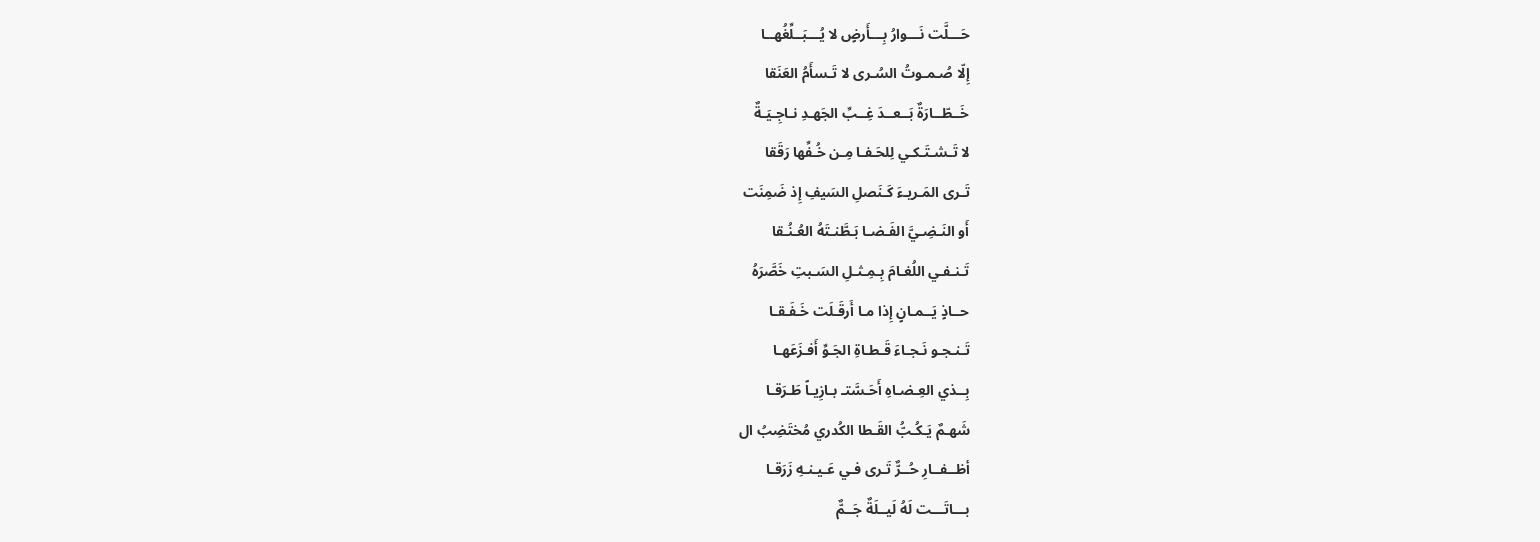حَـــلَّت نَـــوارُ بِـــأَرضٍ لا يُـــبَــلِّغُهــا
إِلّا صُـمـوتُ السُـرى لا تَـسأَمُ العَنَقا
خَــطّــارَةٌ بَــعــدَ غِــبِّ الجَهـدِ نـاجِـيَـةٌ
لا تَـشـتَـكـي لِلحَـفـا مِـن خُـفِّها رَقَقا
تَـرى المَـريـءَ كَـنَصلِ السَيفِ إِذ ضَمِنَت
أَو النَـضِـيَّ الفَـضـا بَـطَّنـتَهُ العُـنُـقا
تَـنـفـي اللُغـامَ بِـمِـثـلِ السَـبتِ خَصَّرَهُ
حــاذٍ يَــمـانٍ إِذا مـا أَرقَـلَت خَـفَـقـا
تَـنـجـو نَـجـاءَ قَـطـاةِ الجَـوِّ أَفـزَعَهـا
بِــذي العِـضـاهِ أَحَـسَّتـ بـازِيـاً طَـرَقـا
شَهـمٌ يَـكُـبُّ القَـطا الكُدري مُختَضِبُ ال
أظــفــارِ حُــرٌّ تَـرى فـي عَـيـنـهِ زَرَقـا
بـــاتَـــت لَهُ لَيــلَةٌ جَــمٌّ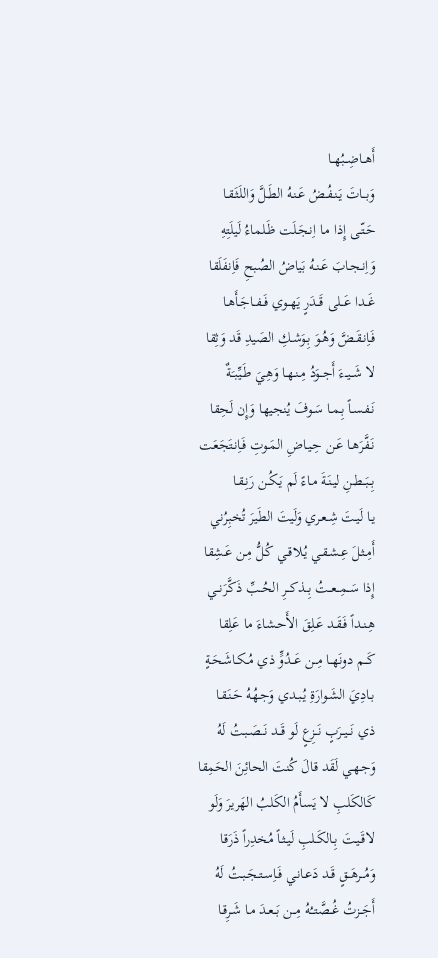أَهــاضِــبُهــا
وَبــاتَ يَـنـفُـضُ عَـنـهُ الطَـلَّ وَاللَثَـقـا
حَـتّـى إِذا مـا اِنـجَـلَت ظَـلماءُ لَيلَتِهِ
وَاِنـجـابَ عَـنـهُ بَياضُ الصُبحِ فَاِنفَلَقا
غَــدا عَــلى قَــدَرٍ يَهــوي فَــفــاجَـأَهـا
فَـاِنـقَـضَّ وَهُـوَ بِـوَشـكِ الصَيدِ قَد وَثِقا
لا شَــيــءَ أَجــوَدُ مِـنـهـا وَهِـيَ طَـيِّبـَةٌ
نَـفـسـاً بِـمـا سَـوفَ يُنجيها وَإِن لَحِقا
نَـفَّرَهـا عَـن حِـيـاضِ المَـوتِ فَـاِنـتَجَعَت
بِــبَــطـنِ ليـنَـةَ مـاءً لَم يَـكُـن رَنِـقـا
يـا لَيـتَ شِـعـري وَلَيتَ الطَيرَ تُخبِرُني
أَمِـثـلَ عِـشـقـي يُـلاقـي كُـلُّ مِـن عَـشِقا
إِذا سَــمِــعــتُ بِــذكــرِ الحُــبِّ ذَكَّرَنــي
هِـنـداً فَـقَـد عَـلِقَ الأَحـشاءَ ما عَلِقا
كَــم دونَهــا مِــن عَــدُوٍّ ذي مُـكـاشَـحَـةٍ
بـادِيَ الشَـوارَةِ يُـبـدي وَجـهُهُ حَـنَـقـا
ذي نَــيــرَبٍ نَــزِعٍ لَو قَــد نَــصَـبـتُ لَهُ
وَجـهـي لَقَد قالَ كُنتَ الحائِنَ الحَمِقا
كَالكَلبِ لا يَسأَمُ الكَلبُ الهَريرَ وَلَو
لاقَـيـتَ بِـالكَـلبِ لَيـثـاً مُخدِراً ذَرَقا
وَمُــرهَــقٍ قَـد دَعـانـي فَـاِسـتـجَـبـتُ لَهُ
أَجَــزتُ غُــصَّتــُهُ مِــن بَــعـدَ مـا شَـرِقـا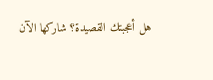هل أعجبتك القصيدة؟ شاركها الآن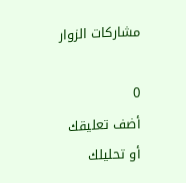مشاركات الزوار

0
أضف تعليقك أو تحليلك